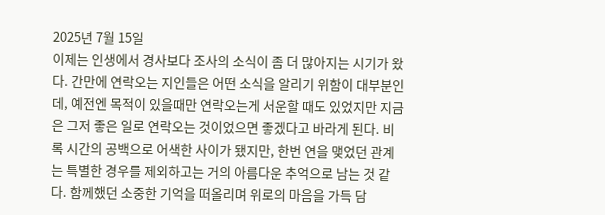2025년 7월 15일
이제는 인생에서 경사보다 조사의 소식이 좀 더 많아지는 시기가 왔다. 간만에 연락오는 지인들은 어떤 소식을 알리기 위함이 대부분인데, 예전엔 목적이 있을때만 연락오는게 서운할 때도 있었지만 지금은 그저 좋은 일로 연락오는 것이었으면 좋겠다고 바라게 된다. 비록 시간의 공백으로 어색한 사이가 됐지만, 한번 연을 맺었던 관계는 특별한 경우를 제외하고는 거의 아름다운 추억으로 남는 것 같다. 함께했던 소중한 기억을 떠올리며 위로의 마음을 가득 담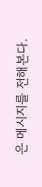은 메시지를 전해본다.